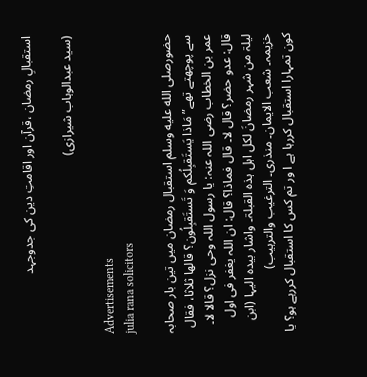استقبالِ رمضان ،قرآن اور اقامتِ دین کی جدوجہد

(سید عبدالوہاب شیرازی)

Advertisements
julia rana solicitors

حضورصلى الله عليه وسلم استقبال رمضان میں تین بار صحابہ سے پوچھتے تھے”مَاذا یَستَقبِلُکم وَ تَستَقبِلُون؟ قالھا ثلاثا، فقال عمر بن الخطاب رضی اللہ عنہ: یا رسول اللہ وحی نزل؟ قالا لا۔ قال: عدو حضر؟ قال لا۔ قال فماذا؟ قال: ان اللہ یغفر فی اول لیلۃ من شہر رمضانَ لکل اہل ہذہ القبلۃ۔ واشار بیدہ الیہا (ابن خزیمہ۔ شعب الایمان۔ منذری۔ الترغیب والترہیب)
کون تمہارا استقبال کررہا ہے ا ور تم کس کا استقبال کررہے ہو؟ یا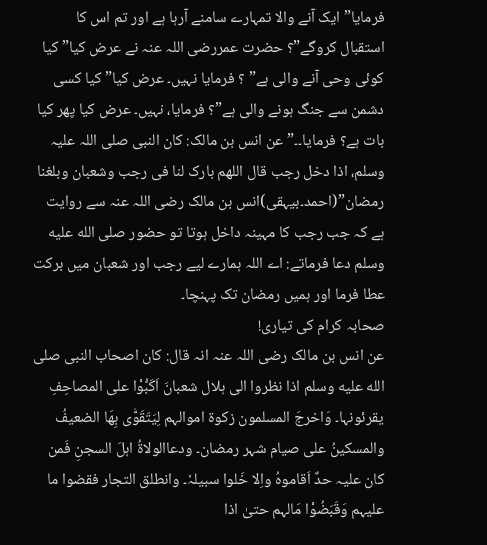فرمایا” ایک آنے والا تمہارے سامنے آرہا ہے اور تم اس کا استقبال کروگے”؟ حضرت عمررضی اللہ عنہ نے عرض کیا” کیا کوئی وحی آنے والی ہے” ؟ فرمایا نہیں۔ عرض کیا” کیا کسی دشمن سے جنگ ہونے والی ہے”؟ فرمایا، نہیں۔ عرض کیا پھر کیا بات ہے؟ فرمایا۔۔”عن انس بن مالک: کان النبی صلی اللہ علیہ وسلم، اذا دخل رجب قال اللھم بارک لنا فی رجب وشعبان وبلغنا رمضان”(احمد۔بیہقی)انس بن مالک رضی اللہ عنہ سے روایت ہے کہ جب رجب کا مہینہ داخل ہوتا تو حضور صلى الله عليه وسلم دعا فرماتے: اے اللہ ہمارے لیے رجب اور شعبان میں برکت عطا فرما اور ہمیں رمضان تک پہنچا۔
صحابہ کرام کی تیاری!
عن انس بن مالک رضی اللہ عنہ انہ قال: کان اصحاب النبی صلى الله عليه وسلم اذا نظروا الی ہلال شعبانَ اَکَبُّوْا علی المصاحِفِ یقرئونہا۔ وَاخرجَ المسلمون زکوۃ اموالہم لِیَتَقَوّٰی بِھَا الضعیفُ والمسکینُ علی صیام شہر رمضان۔ ودعاالولاۃُ اہلَ السجنِ فَمن کان علیہ حدٌ اَقاموہُ واِلا خَلوا سبیلہٗ۔ وانطلق التجار فقضوا ما علیہم وَقَبَضُوْا مَالہم حتیٰ اذا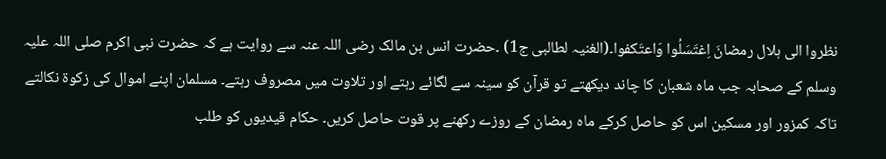نظروا الی ہلال رمضانَ اِغتَسَلُوا وَاعتَکفوا۔(الغنیہ لطالبی ج1) ۔حضرت انس بن مالک رضی اللہ عنہ سے روایت ہے کہ حضرت نبی اکرم صلی اللہ علیہ وسلم کے صحابہ جب ماہ شعبان کا چاند دیکھتے تو قرآن کو سینہ سے لگائے رہتے اور تلاوت میں مصروف رہتے۔ مسلمان اپنے اموال کی زکوۃ نکالتے تاکہ کمزور اور مسکین اس کو حاصل کرکے ماہ رمضان کے روزے رکھنے پر قوت حاصل کریں۔ حکام قیدیوں کو طلب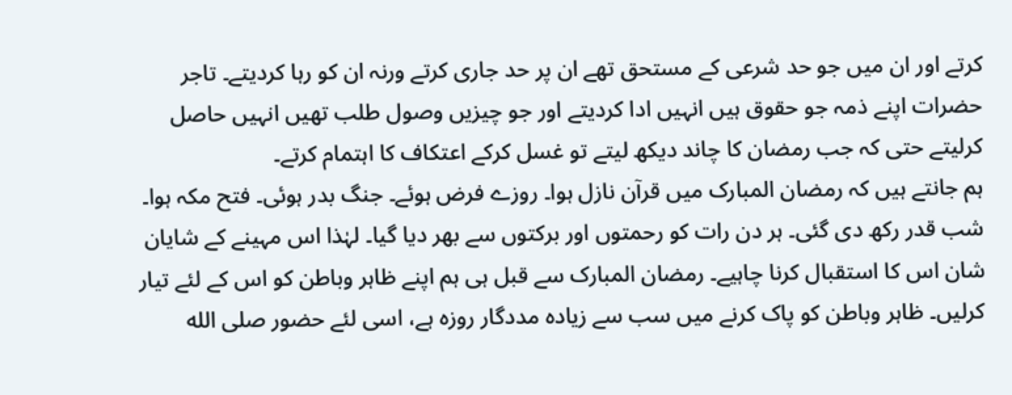کرتے اور ان میں جو حد شرعی کے مستحق تھے ان پر حد جاری کرتے ورنہ ان کو رہا کردیتے۔ تاجر حضرات اپنے ذمہ جو حقوق ہیں انہیں ادا کردیتے اور جو چیزیں وصول طلب تھیں انہیں حاصل کرلیتے حتی کہ جب رمضان کا چاند دیکھ لیتے تو غسل کرکے اعتکاف کا اہتمام کرتے۔
ہم جانتے ہیں کہ رمضان المبارک میں قرآن نازل ہوا۔ روزے فرض ہوئے۔ جنگ بدر ہوئی۔ فتح مکہ ہوا۔ شب قدر رکھ دی گئی۔ ہر دن رات کو رحمتوں اور برکتوں سے بھر دیا گیا۔ لہٰذا اس مہینے کے شایان شان اس کا استقبال کرنا چاہیے۔ رمضان المبارک سے قبل ہی ہم اپنے ظاہر وباطن کو اس کے لئے تیار کرلیں۔ ظاہر وباطن کو پاک کرنے میں سب سے زیادہ مددگار روزہ ہے، اسی لئے حضور صلى الله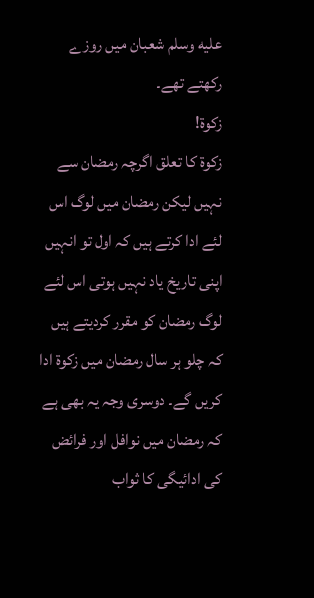عليه وسلم شعبان میں روزے رکھتے تھے۔
زکوۃ!
زکوۃ کا تعلق اگرچہ رمضان سے نہیں لیکن رمضان میں لوگ اس لئے ادا کرتے ہیں کہ اول تو انہیں اپنی تاریخ یاد نہیں ہوتی اس لئے لوگ رمضان کو مقرر کردیتے ہیں کہ چلو ہر سال رمضان میں زکوۃ ادا کریں گے۔ دوسری وجہ یہ بھی ہے کہ رمضان میں نوافل اور فرائض کی ادائیگی کا ثواب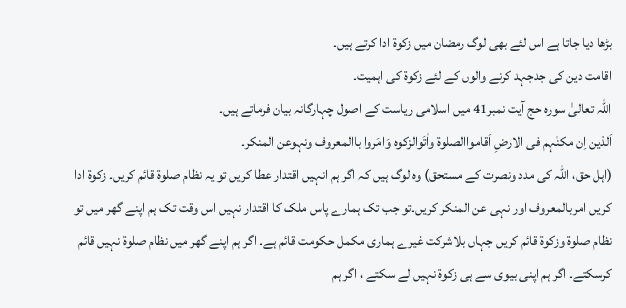بڑھا دیا جاتا ہے اس لئے بھی لوگ رمضان میں زکوۃ ادا کرتے ہیں۔
اقامت دین کی جدجہد کرنے والوں کے لئے زکوۃ کی اہمیت۔
اللہ تعالیٰ سورہ حج آیت نمبر41 میں اسلامی ریاست کے اصول چہارگانہ بیان فرماتے ہیں۔
اَلذین اِن مکنٰہم فی الارضِ اَقامواالصلوۃ واٰتَوالزکوہ وَامَروا باالمعروف ونہوعن المنکر۔
(اہل حق، اللہ کی مدد ونصرت کے مستحق) وہ لوگ ہیں کہ اگر ہم انہیں اقتدار عطا کریں تو یہ نظام صلوۃ قائم کریں۔ زکوۃ ادا کریں امربالمعروف اور نہی عن المنکر کریں۔تو جب تک ہمارے پاس ملک کا اقتدار نہیں اس وقت تک ہم اپنے گھر میں تو نظام صلوۃ وزکوۃ قائم کریں جہاں بلاشرکت غیرے ہماری مکمل حکومت قائم ہے۔ اگر ہم اپنے گھر میں نظام صلوۃ نہیں قائم کرسکتے۔ اگر ہم اپنی بیوی سے ہی زکوۃ نہیں لے سکتے ، اگر ہم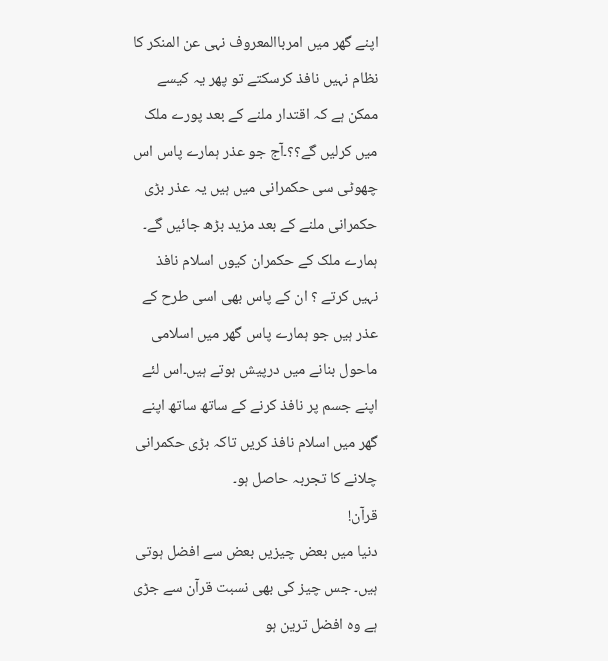اپنے گھر میں امرباالمعروف نہی عن المنکر کا نظام نہیں نافذ کرسکتے تو پھر یہ کیسے ممکن ہے کہ اقتدار ملنے کے بعد پورے ملک میں کرلیں گے؟؟۔آج جو عذر ہمارے پاس اس چھوٹی سی حکمرانی میں ہیں یہ عذر بڑی حکمرانی ملنے کے بعد مزید بڑھ جائیں گے۔ ہمارے ملک کے حکمران کیوں اسلام نافذ نہیں کرتے ؟ ان کے پاس بھی اسی طرح کے عذر ہیں جو ہمارے پاس گھر میں اسلامی ماحول بنانے میں درپیش ہوتے ہیں۔اس لئے اپنے جسم پر نافذ کرنے کے ساتھ ساتھ اپنے گھر میں اسلام نافذ کریں تاکہ بڑی حکمرانی چلانے کا تجربہ حاصل ہو۔
قرآن!
دنیا میں بعض چیزیں بعض سے افضل ہوتی ہیں۔ جس چیز کی بھی نسبت قرآن سے جڑی ہے وہ افضل ترین ہو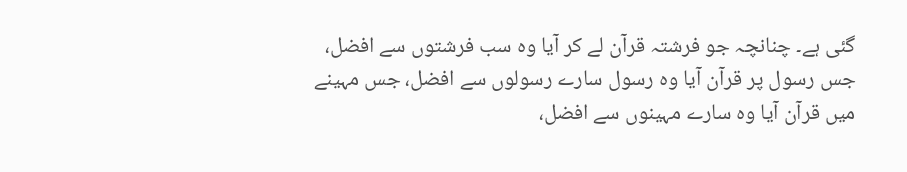گئی ہے۔ چنانچہ جو فرشتہ قرآن لے کر آیا وہ سب فرشتوں سے افضل، جس رسول پر قرآن آیا وہ رسول سارے رسولوں سے افضل، جس مہینے میں قرآن آیا وہ سارے مہینوں سے افضل،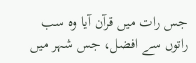جس رات میں قرآن آیا وہ سب راتوں سے افضل، جس شہر میں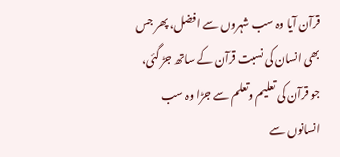قرآن آیا وہ سب شہروں سے افضل، پھر جس بھی انسان کی نسبت قرآن کے ساتھ جڑ گئی، جو قرآن کی تعلیم وتعلم سے جڑا وہ سب انسانوں سے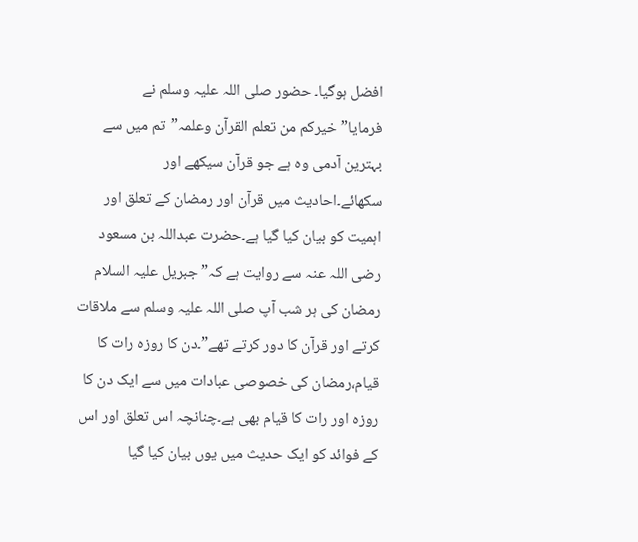افضل ہوگیا۔ حضور صلی اللہ علیہ وسلم نے فرمایا”خیرکم من تعلم القرآن وعلمہ”تم میں سے بہترین آدمی وہ ہے جو قرآن سیکھے اور سکھائے۔احادیث میں قرآن اور رمضان کے تعلق اور اہمیت کو بیان کیا گیا ہے۔حضرت عبداللہ بن مسعود رضی اللہ عنہ سے روایت ہے کہ” جبریل علیہ السلام رمضان کی ہر شب آپ صلی اللہ علیہ وسلم سے ملاقات کرتے اور قرآن کا دور کرتے تھے”۔دن کا روزہ رات کا قیام،رمضان کی خصوصی عبادات میں سے ایک دن کا روزہ اور رات کا قیام بھی ہے۔چنانچہ اس تعلق اور اس کے فوائد کو ایک حدیث میں یوں بیان کیا گیا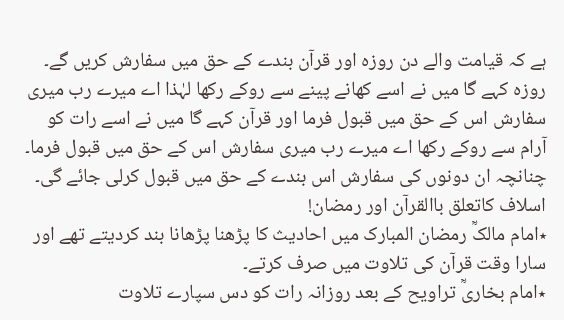ہے کہ قیامت والے دن روزہ اور قرآن بندے کے حق میں سفارش کریں گے۔ روزہ کہے گا میں نے اسے کھانے پینے سے روکے رکھا لہٰذا اے میرے رب میری سفارش اس کے حق میں قبول فرما اور قرآن کہے گا میں نے اسے رات کو آرام سے روکے رکھا اے میرے رب میری سفارش اس کے حق میں قبول فرما۔ چنانچہ ان دونوں کی سفارش اس بندے کے حق میں قبول کرلی جائے گی۔
اسلاف کاتعلق باالقرآن اور رمضان!
٭امام مالکؒ رمضان المبارک میں احادیث کا پڑھنا پڑھانا بند کردیتے تھے اور سارا وقت قرآن کی تلاوت میں صرف کرتے۔
٭امام بخاریؒ تراویح کے بعد روزانہ رات کو دس سپارے تلاوت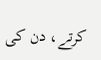کرتے، دن کی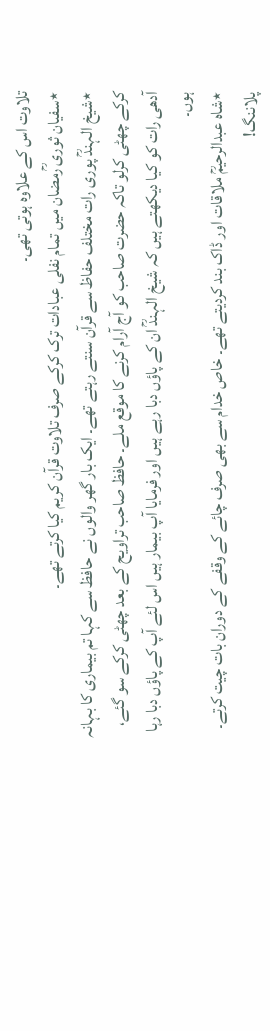تلاوت اس کے علاوہ ہوتی تھی۔
٭سفیان ثوری ؒرمضان میں تمام نفلی عبادات ترک کرکے صرف تلاوت قرآن کریم کیا کرتے تھے۔
٭شیخ الہندؒ پوری رات مختلف حفاظ سے قرآن سنتے رہتے تھے۔ ایک بار گھر والوں نے حافظ سے کہا تم بیماری کا بہانہ کرکے چھٹی کرلو تاکہ حضرت صاحب کو آج آرام کرنے کا موقع ملے۔ حافظ صاحب تراویح کے بعد چھٹی کرکے سو گئے، آدھی رات کو کیا دیکھتے ہیں کہ شیخ الہندؒ ان کے پاؤں دبا رہے ہیں اور فرمایا آپ بیمار ہیں اس لئے آپ کے پاؤں دبا رہا ہوں۔
٭شاہ عبدالرحیمؒ ملاقات اور ڈاک بند کردیتے تھے۔ خاص خدام سے بھی صرف چائے کے وقفے کے دوران بات چیت کرتے۔
پلاننگ!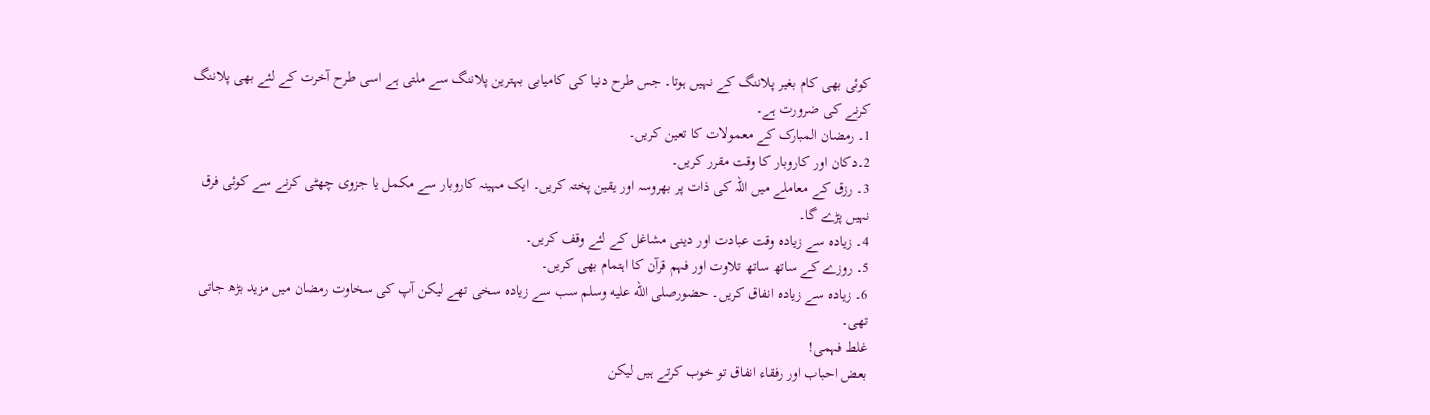کوئی بھی کام بغیر پلاننگ کے نہیں ہوتا۔ جس طرح دنیا کی کامیابی بہترین پلاننگ سے ملتی ہے اسی طرح آخرت کے لئے بھی پلاننگ کرنے کی ضرورت ہے۔
1۔ رمضان المبارک کے معمولات کا تعین کریں۔
2۔دکان اور کاروبار کا وقت مقرر کریں۔
3۔ رزق کے معاملے میں اللہ کی ذات پر بھروسہ اور یقین پختہ کریں۔ ایک مہینہ کاروبار سے مکمل یا جزوی چھٹی کرنے سے کوئی فرق نہیں پڑے گا۔
4۔ زیادہ سے زیادہ وقت عبادت اور دینی مشاغل کے لئے وقف کریں۔
5۔ روزے کے ساتھ ساتھ تلاوت اور فہم قرآن کا اہتمام بھی کریں۔
6۔ زیادہ سے زیادہ انفاق کریں۔ حضورصلى الله عليه وسلم سب سے زیادہ سخی تھے لیکن آپ کی سخاوت رمضان میں مزید بڑھ جاتی تھی۔
غلط فہمی!
بعض احباب اور رفقاء انفاق تو خوب کرتے ہیں لیکن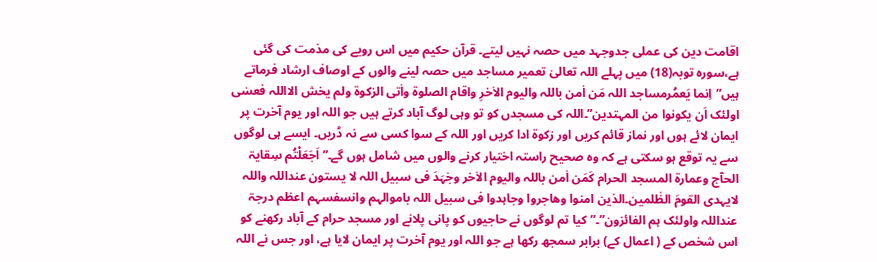اقامت دین کی عملی جدوجہد میں حصہ نہیں لیتے۔ قرآن حکیم میں اس رویے کی مذمت کی گئی ہے،سورہ توبہ(18) میں پہلے اللہ تعالیٰ تعمیر مساجد میں حصہ لینے والوں کے اوصاف ارشاد فرماتے ہیں”اِنما یَعمُرمساجد اللہ مَن اٰمن باللہ والیوم الاٰخرِ واقام الصلوۃ واٰتی الزکوۃ ولم یخش الااللہ فعسٰی اولئک اَن یکونوا من المہتدین”۔اللہ کی مسجدں کو تو وہی لوگ آباد کرتے ہیں جو اللہ اور یوم آخرت پر ایمان لائے ہوں اور نماز قائم کریں اور زکوۃ ادا کریں اور اللہ کے سوا کسی سے نہ ڈریں۔ ایسے ہی لوگوں سے یہ توقع ہو سکتی ہے کہ وہ صحیح راستہ اختیار کرنے والوں میں شامل ہوں گے۔” اَجَعَلْتُم سِقایۃ الحآج وعمارۃ المسجد الحرام کَمَن اٰمن باللہ والیوم الاٰخر وجٰہَدَ فی سبیل اللہ لا یستون عنداللہ واللہ لایہدی القومَ الظٰلمین۔الذین امنوا وھاجروا وجاہدوا فی سبیل اللہ باموالہم وانسفسہم اعظم درجۃ عنداللہ واولئک ہم الفائزون”۔”کیا تم لوگوں نے حاجیوں کو پانی پلانے اور مسجد حرام کے آباد رکھنے کو اس شخص کے ( اعمال کے) برابر سمجھ رکھا ہے جو اللہ اور یوم آخرت پر ایمان لایا ہے، اور جس نے اللہ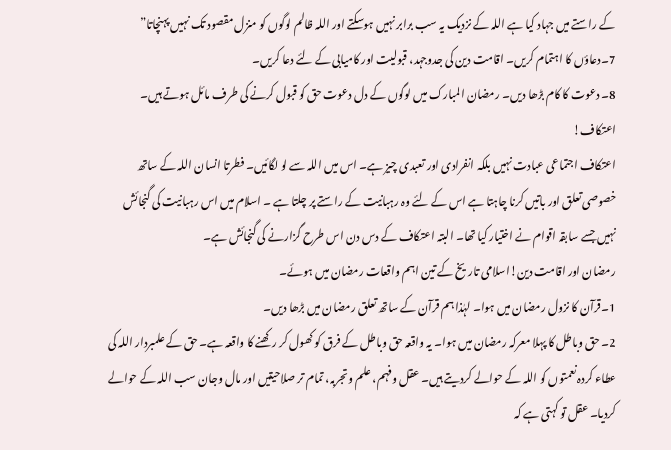کے راستے میں جہاد کیا ہے اللہ کے نزدیک یہ سب برابر نہیں ہوسکتے اور اللہ ظالم لوگوں کو منزل مقصود تک نہیں پہنچاتا”
7۔دعاؤں کا اہتمام کریں۔ اقامت دین کی جدوجہد، قبولیت اور کامیابی کے لئے دعا کریں۔
8۔ دعوت کا کام بڑھا دیں۔ رمضان المبارک میں لوگوں کے دل دعوت حق کو قبول کرنے کی طرف مائل ہوتے ہیں۔
اعتکاف!
اعتکاف اجتماعی عبادت نہیں بلکہ انفرادی اور تعبدی چیز ہے۔ اس میں اللہ سے لو لگائیں۔ فطرتا انسان اللہ کے ساتھ خصوصی تعلق اور باتیں کرنا چاہتا ہے اس کے لئے وہ رہبانیت کے راستے پر چلتا ہے ۔ اسلام میں اس رہبانیت کی گنجائش نہیں جسے سابقہ اقوام نے اختیار کیا تھا۔ البتہ اعتکاف کے دس دن اس طرح گزارنے کی گنجائش ہے۔
رمضان اور اقامت دین!اسلامی تاریخ کے تین اہم واقعات رمضان میں ہوئے۔
1۔قرآن کا نزول رمضان میں ہوا۔ لہٰذا ہم قرآن کے ساتھ تعلق رمضان میں بڑھا دیں۔
2۔ حق وباطل کا پہلا معرکہ رمضان میں ہوا۔ یہ واقعہ حق وباطل کے فرق کو کھول کر رکھنے کا واقعہ ہے۔ حق کے علمبردار اللہ کی عطاء کردہ نعمتوں کو اللہ کے حوالے کردیتے ہیں۔ عقل وفہم، علم وتجربہ، تمام تر صلاحیتیں اور مال وجان سب اللہ کے حوالے کردیا۔ عقل تو کہتی ہے کہ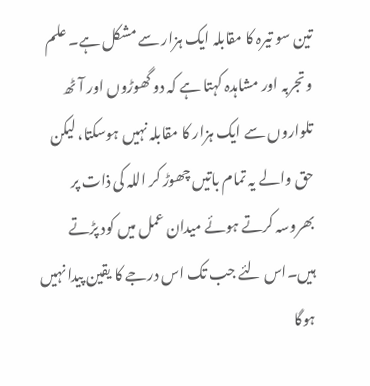تین سو تیرہ کا مقابلہ ایک ہزار سے مشکل ہے۔ علم وتجربہ اور مشاہدہ کہتا ہے کہ دو گھوڑوں اور آٹھ تلواروں سے ایک ہزار کا مقابلہ نہیں ہوسکتا، لیکن حق والے یہ تمام باتیں چھوڑ کر اللہ کی ذات پر بھروسہ کرتے ہوئے میدان عمل میں کود پڑتے ہیں۔اس لئے جب تک اس درجے کا یقین پیدا نہیں ہوگا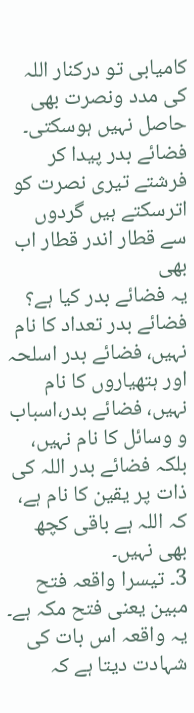کامیابی تو درکنار اللہ کی مدد ونصرت بھی حاصل نہیں ہوسکتی۔
فضائے بدر پیدا کر فرشتے تیری نصرت کو
اترسکتے ہیں گردوں سے قطار اندر قطار اب بھی
یہ فضائے بدر کیا ہے؟ فضائے بدر تعداد کا نام نہیں، فضائے بدر اسلحہ اور ہتھیاروں کا نام نہیں، فضائے بدر،اسباب و وسائل کا نام نہیں، بلکہ فضائے بدر اللہ کی ذات پر یقین کا نام ہے، کہ اللہ ہے باقی کچھ بھی نہیں۔
3۔ تیسرا واقعہ فتح مبین یعنی فتح مکہ ہے۔ یہ واقعہ اس بات کی شہادت دیتا ہے کہ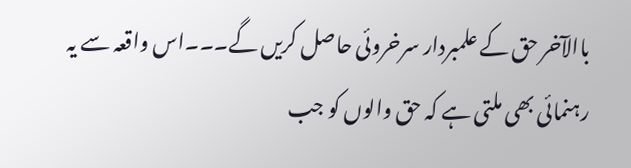باالآخر حق کے علمبردار سرخروئی حاصل کریں گے۔۔۔اس واقعہ سے یہ رہنمائی بھی ملتی ہے کہ حق والوں کو جب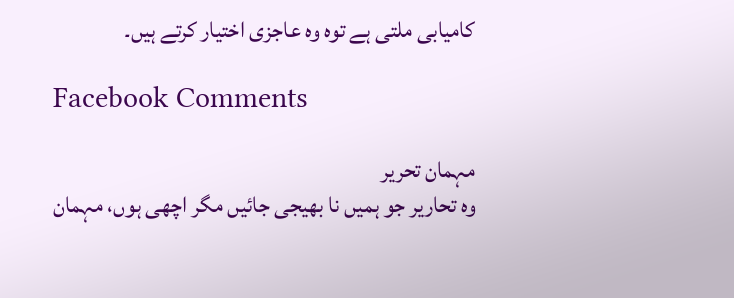کامیابی ملتی ہے توہ وہ عاجزی اختیار کرتے ہیں۔

Facebook Comments

مہمان تحریر
وہ تحاریر جو ہمیں نا بھیجی جائیں مگر اچھی ہوں، مہمان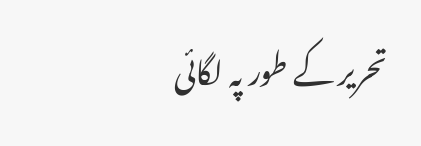تحریر کے طور پہ لگائی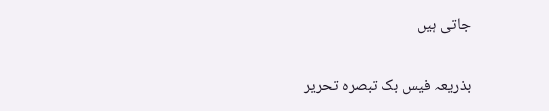جاتی ہیں

بذریعہ فیس بک تبصرہ تحریر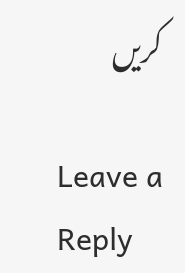کریں

Leave a Reply